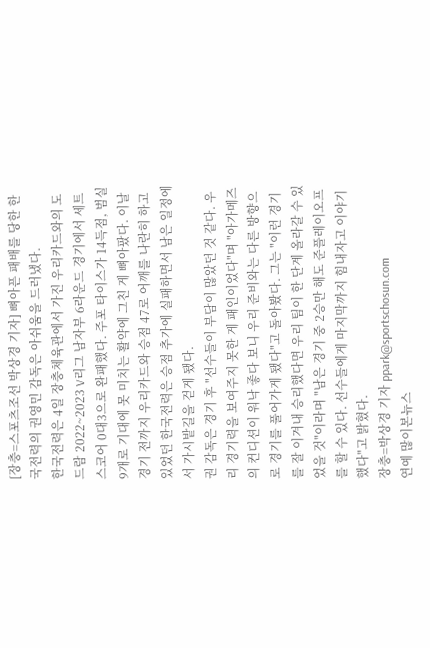[장충=스포츠조선 박상경 기자] 뼈아픈 패배를 당한 한국전력의 권영민 감독은 아쉬움을 드러냈다.
한국전력은 4일 장충체육관에서 가진 우리카드와의 도드람 2022~2023 V리그 남자부 6라운드 경기에서 세트스코어 0대3으로 완패했다. 주포 타이스가 14득점, 범실 9개로 기대에 못 미치는 활약에 그친 게 뼈아팠다. 이날 경기 전까지 우리카드와 승점 47로 어깨를 나란히 하고 있었던 한국전력은 승점 추가에 실패하면서 남은 일정에서 가시밭길을 걷게 됐다.
권 감독은 경기 후 "선수들이 부담이 많았던 것 같다. 우리 경기력을 보여주지 못한 게 패인이었다"며 "아가메즈의 컨디션이 워낙 좋다 보니 우리 준비와는 다른 방향으로 경기를 풀어가게 됐다"고 돌아봤다. 그는 "이런 경기를 잘 이겨내 승리했다면 우리 팀이 한 단계 올라갈 수 있었을 것"이라며 "남은 경기 중 2승만 해도 준플레이오프를 할 수 있다. 선수들에게 마지막까지 힘내자고 이야기 했다"고 밝혔다.
장충=박상경 기자 ppark@sportschosun.com
연예 많이본뉴스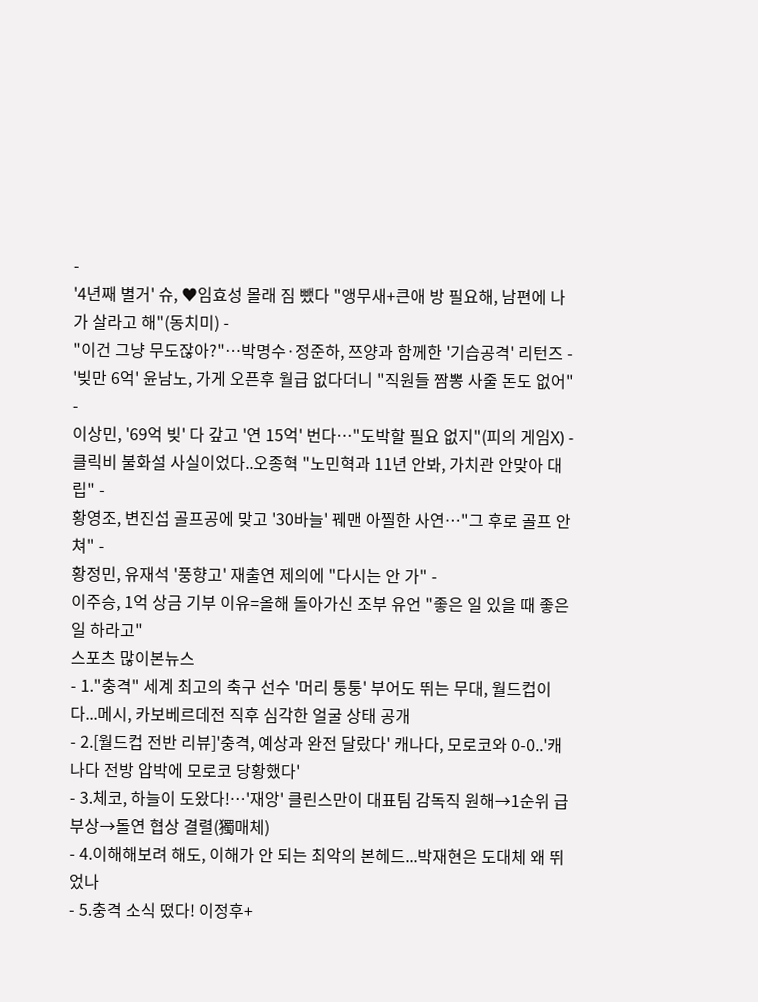-
'4년째 별거' 슈, ♥임효성 몰래 짐 뺐다 "앵무새+큰애 방 필요해, 남편에 나가 살라고 해"(동치미) -
"이건 그냥 무도잖아?"…박명수·정준하, 쯔양과 함께한 '기습공격' 리턴즈 -
'빚만 6억' 윤남노, 가게 오픈후 월급 없다더니 "직원들 짬뽕 사줄 돈도 없어" -
이상민, '69억 빚' 다 갚고 '연 15억' 번다…"도박할 필요 없지"(피의 게임X) -
클릭비 불화설 사실이었다..오종혁 "노민혁과 11년 안봐, 가치관 안맞아 대립" -
황영조, 변진섭 골프공에 맞고 '30바늘' 꿰맨 아찔한 사연…"그 후로 골프 안 쳐" -
황정민, 유재석 '풍향고' 재출연 제의에 "다시는 안 가" -
이주승, 1억 상금 기부 이유=올해 돌아가신 조부 유언 "좋은 일 있을 때 좋은 일 하라고"
스포츠 많이본뉴스
- 1."충격" 세계 최고의 축구 선수 '머리 퉁퉁' 부어도 뛰는 무대, 월드컵이다...메시, 카보베르데전 직후 심각한 얼굴 상태 공개
- 2.[월드컵 전반 리뷰]'충격, 예상과 완전 달랐다' 캐나다, 모로코와 0-0..'캐나다 전방 압박에 모로코 당황했다'
- 3.체코, 하늘이 도왔다!…'재앙' 클린스만이 대표팀 감독직 원해→1순위 급부상→돌연 협상 결렬(獨매체)
- 4.이해해보려 해도, 이해가 안 되는 최악의 본헤드...박재현은 도대체 왜 뛰었나
- 5.충격 소식 떴다! 이정후+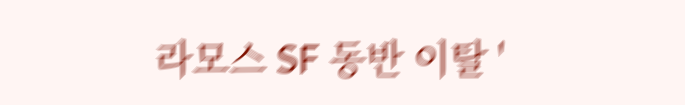라모스 SF 동반 이탈 '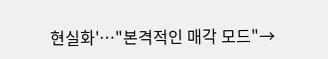현실화'…"본격적인 매각 모드"→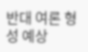반대 여론 형성 예상